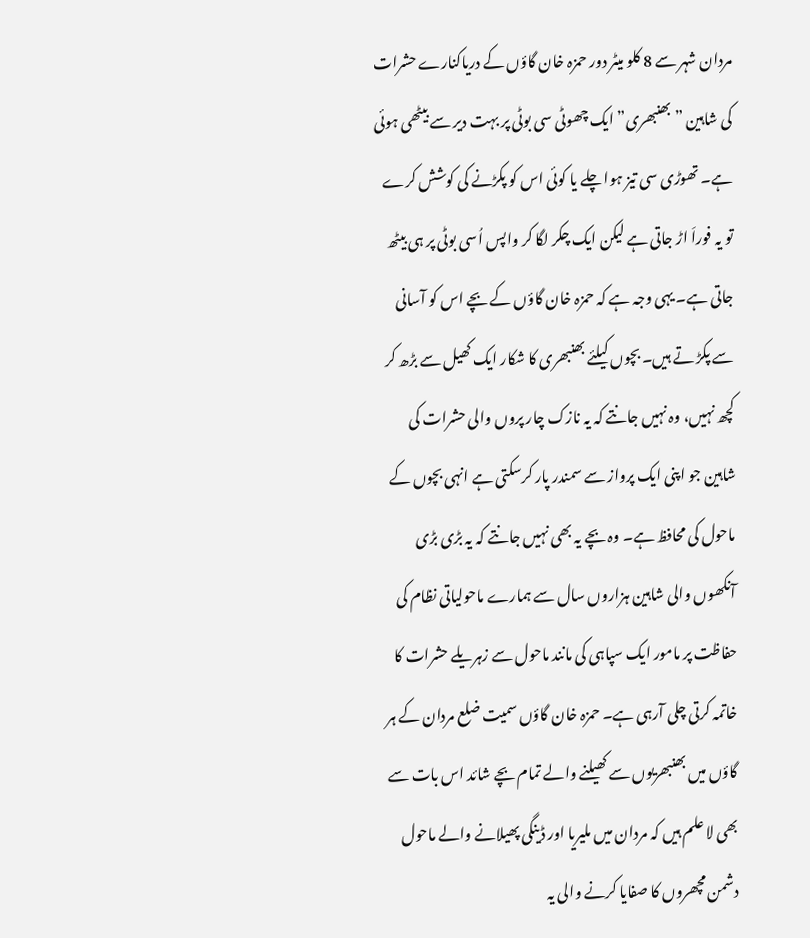مردان شہر سے 8 کلو میٹر دور حمزہ خان گاؤں کے دریاکنارے حشرات کی شاہین ” بھنبھری” ایک چھوٹی سی بوٹی پر بہت دیر سے بیٹھی ہوئی ہے۔ تھوڑی سی تیز ہوا چلے یا کوئی اس کو پکڑنے کی کوشش کرے تو یہ فوراَ اڑ جاتی ہے لیکن ایک چکر لگا کر واپس اُسی بوٹی پر ہی بیٹھ جاتی ہے۔ یہی وجہ ہے کہ حمزہ خان گاؤں کے بچے اس کو آسانی سے پکڑ تے ہیں۔ بچوں کیلئے بھنبھری کا شکار ایک کھیل سے بڑھ کر کچھ نہیں، وہ نہیں جانتے کہ یہ نازک چار پروں والی حشرات کی شاہین جو اپنی ایک پرواز سے سمندر پار کرسکتی ہے انہی بچوں کے ماحول کی محافظ ہے۔ وہ بچے یہ بھی نہیں جانتے کہ یہ بڑی بڑی آنکھوں والی شاہین ہزاروں سال سے ہمارے ماحولیاتی نظام کی حفاظت پر مامور ایک سپاہی کی مانند ماحول سے زہریلے حشرات کا خاتمہ کرتی چلی آرہی ہے۔ حمزہ خان گاؤں سمیت ضلع مردان کے ہر گاؤں میں بھنبھریوں سے کھیلنے والے تمام بچے شائد اس بات سے بھی لا علم ہیں کہ مردان میں ملیریا اور ڈینگی پھیلانے والے ماحول دشمن مچھروں کا صفایا کرنے والی یہ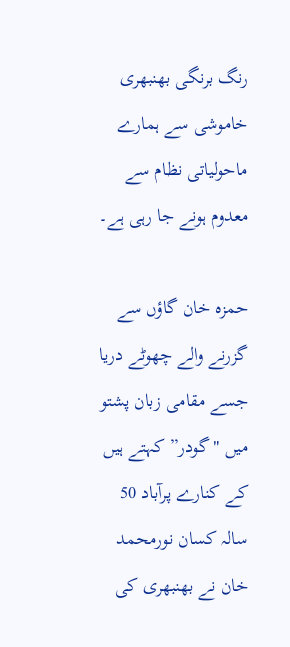رنگ برنگی بھنبھری خاموشی سے ہمارے ماحولیاتی نظام سے معدوم ہونے جا رہی ہے۔

حمزہ خان گاؤں سے گزرنے والے چھوٹے دریا جسے مقامی زبان پشتو میں "گودر” کہتے ہیں کے کنارے پرآباد 50 سالہ کسان نورمحمد خان نے بھنبھری کی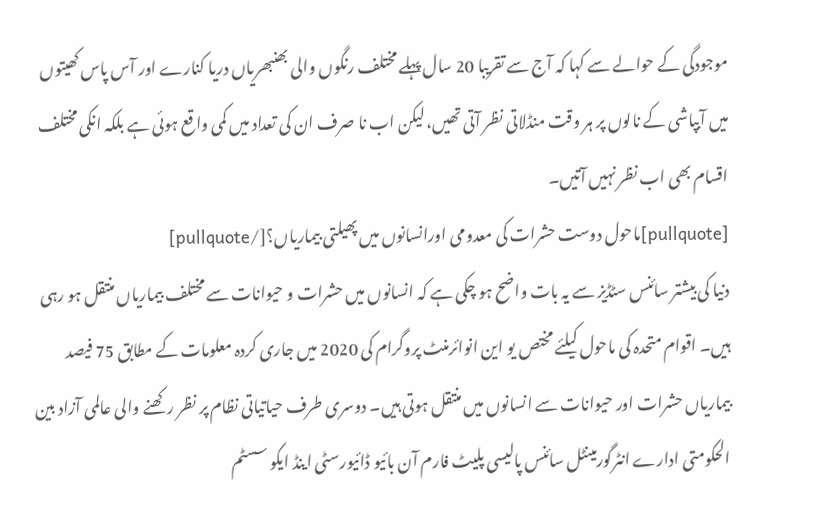موجودگی کے حوالے سے کہا کہ آج سے تقریبا 20 سال پہلے مختلف رنگوں والی بھنبھریاں دریا کنارے اور آس پاس کھیتوں میں آبپاشی کے نالوں پر ہر وقت منڈلاتی نظر آتی تھیں، لیکن اب نا صرف ان کی تعداد میں کمی واقع ہوئی ہے بلکہ انکی مختلف اقسام بھی اب نظر نہیں آتیں۔
[pullquote]ماحول دوست حشرات کی معدومی اورانسانوں میں پھیلتی بیماریاں؟[/pullquote]
دنیا کی بیشتر سائنس سٹڈیز سے یہ بات واضح ہو چکی ہے کہ انسانوں میں حشرات و حیوانات سے مختلف بیماریاں منتقل ہو رہی ہیں۔ اقوام متحدہ کی ماحول کیلئے مختص یو این انوائرمنٹ پروگرام کی 2020 میں جاری کردہ معلومات کے مطابق 75 فیصد بیماریاں حشرات اور حیوانات سے انسانوں میں منتقل ہوتی ہیں۔ دوسری طرف حیاتیاتی نظام پر نظر رکھنے والی عالمی آزاد بین الحکومتی ادارے انٹرگورمینٹل سائنس پالیسی پلیٹ فارم آن بائیو ڈائیورسٹی اینڈ ایکو سسٹم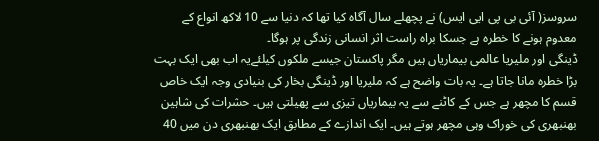سروسز( آئی بی پی ایی ایس) نے پچھلے سال آگاہ کیا تھا کہ دنیا سے 10 لاکھ انواع کے معدوم ہونے کا خطرہ ہے جسکا براہ راست اثر انسانی زندگی پر ہوگا۔
ڈینگی اور ملیریا عالمی بیماریاں ہیں مگر پاکستان جیسے ملکوں کیلئےیہ اب بھی ایک بہت بڑا خطرہ مانا جاتا ہے۔ یہ بات واضح ہے کہ ملیریا اور ڈینگی بخار کی بنیادی وجہ ایک خاص قسم کا مچھر ہے جس کے کاٹنے سے یہ بیماریاں تیزی سے پھیلتی ہیں۔ حشرات کی شاہین بھنبھری کی خوراک وہی مچھر ہوتے ہیں۔ ایک اندازے کے مطابق ایک بھنبھری دن میں 40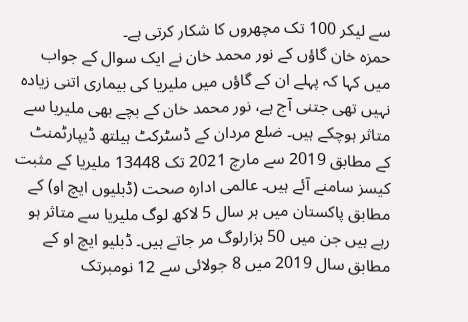سے لیکر 100 تک مچھروں کا شکار کرتی ہے۔
حمزہ خان گاؤں کے نور محمد خان نے ایک سوال کے جواب میں کہا کہ پہلے ان کے گاؤں میں ملیریا کی بیماری اتنی زیادہ نہیں تھی جتنی آج ہے، نور محمد خان کے بچے بھی ملیریا سے متاثر ہوچکے ہیں۔ ضلع مردان کے ڈسٹرکٹ ہیلتھ ڈیپارٹمنٹ کے مطابق 2019 سے مارچ 2021 تک 13448 ملیریا کے مثبت کیسز سامنے آئے ہیں۔ عالمی ادارہ صحت (ڈبلیوں ایچ او) کے مطابق پاکستان میں ہر سال 5 لاکھ لوگ ملیریا سے متاثر ہو رہے ہیں جن میں 50 ہزارلوگ مر جاتے ہیں۔ ڈبلیو ایچ او کے مطابق سال 2019 میں 8 جولائی سے 12 نومبرتک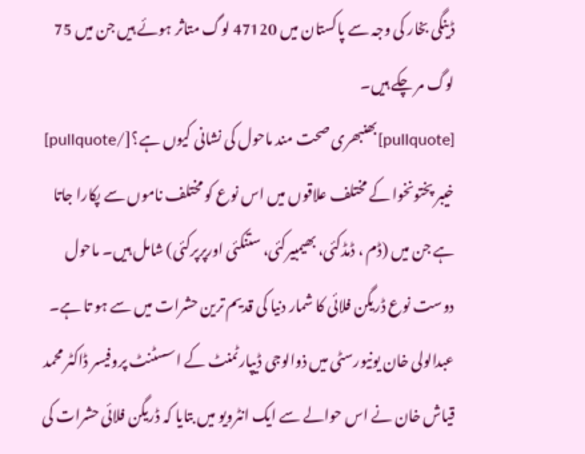ڈینگی بخار کی وجہ سے پاکستان میں 47120 لوگ متاثر ہوئے ہیں جن میں 75 لوگ مر چکے ہیں۔
[pullquote]بھنبھری صحت مند ماحول کی نشانی کیوں ہے؟[/pullquote]
خیبر پختونخوا کے مختلف علاقوں میں اس نوع کو مختلف ناموں سے پکارا جاتا ہے جن میں (ڈم ، ڈمڈکئی، بھیمبیرکئی، ستنکئی اورپرپرکئی) شامل ہیں۔ ماحول دوست نوع ڈریگن فلائی کا شمار دنیا کی قدیم ترین حشرات میں سے ہو تا ہے۔ عبدالولی خان یونیورسٹی میں ذوالوجی ڈیپارٹمنٹ کے اسسٹنٹ پروفیسر ڈاکٹر محمد قیاش خان نے اس حوالے سے ایک انٹرویو میں بتایا کہ ڈریگن فلائی حشرات کی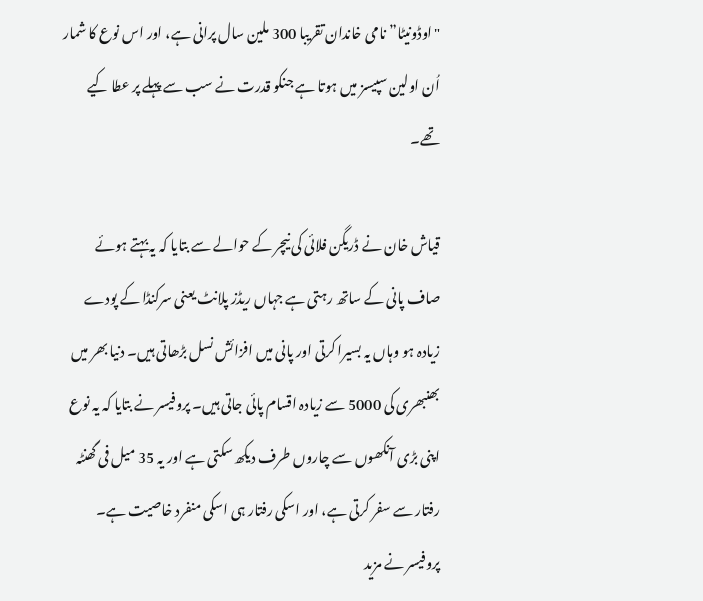"اوڈونیٹا” نامی خاندان تقریبا 300 ملین سال پرانی ہے، اور اس نوع کا شمار اُن اولین سپیسز میں ہوتا ہے جنکو قدرت نے سب سے پہلے پر عطا کیے تھے۔

قیاش خان نے ڈریگن فلائی کی نیچر کے حوالے سے بتایا کہ یہ بہتے ہوئے صاف پانی کے ساتھ رہتی ہے جہاں ریڈز پلانٹ یعنی سرکنڈا کے پودے زیادہ ہو وہاں یہ بسیرا کرتی اور پانی میں افزائش نسل بڑھاتی ہیں۔ دنیا بھر میں بھنبھری کی 5000 سے زیادہ اقسام پائی جاتی ہیں۔ پروفیسر نے بتایا کہ یہ نوع اپنی بڑی آنکھوں سے چاروں طرف دیکھ سکتی ہے اور یہ 35 میل فی گھنٹہ رفتار سے سفر کرتی ہے، اور اسکی رفتار ہی اسکی منفرد خاصیت ہے۔
پروفیسر نے مزید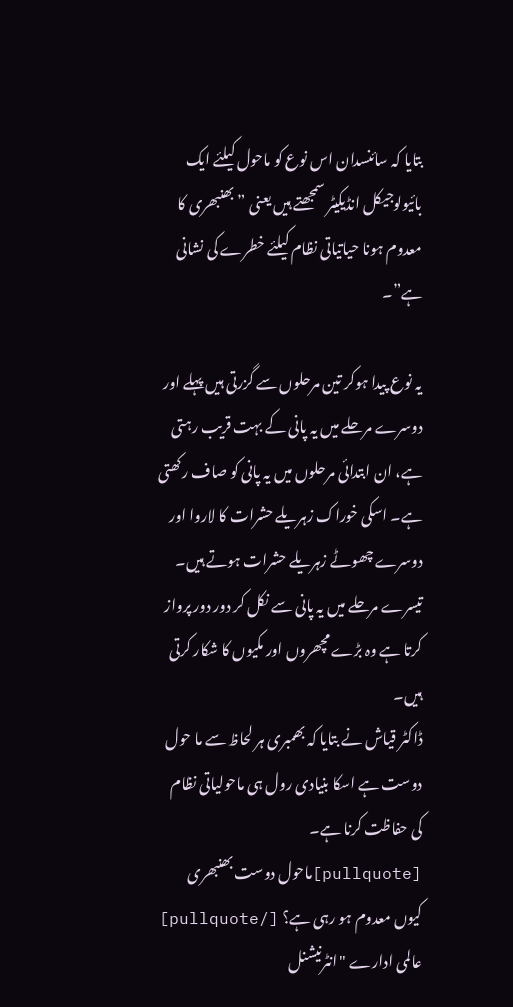بتایا کہ سائنسدان اس نوع کو ماحول کیلئے ایک بائیولوجیکل انڈیکیٹر سمجھتے ہیں یعنی ” بھنبھری کا معدوم ہونا حیاتیاتی نظام کیلئے خطرے کی نشانی ہے”۔

یہ نوع پیدا ہوکر تین مرحلوں سے گزرتی ہیں پہلے اور دوسرے مرحلے میں یہ پانی کے بہت قریب رہتی ہے، ان ابتدائی مرحلوں میں یہ پانی کو صاف رکھتی ہے۔ اسکی خوراک زہریلے حشرات کا لاروا اور دوسرے چھوٹے زہریلے حشرات ہوتے ہیں۔ تیسرے مرحلے میں یہ پانی سے نکل کر دور دور پرواز کرتا ہے وہ بڑے مچھروں اور مکیوں کا شکار کرتی ہیں۔
ڈاکٹر قیاش نے بتایا کہ بھمبری ہر لحاظ سے ما حول دوست ہے اسکا بنیادی رول ہی ماحولیاتی نظام کی حفاظت کرنا ہے۔
[pullquote]ماحول دوست بھنبھری کیوں معدوم ہو رہی ہے؟ [/pullquote]
عالمی ادارے "انٹرنیشنل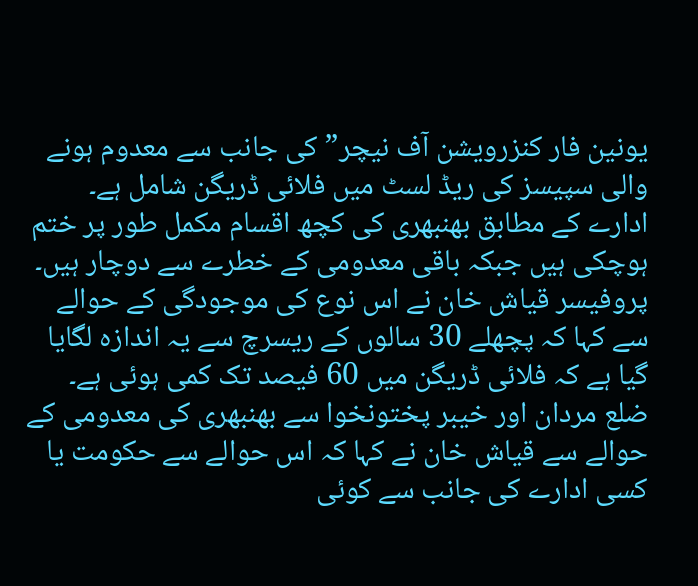یونین فار کنزرویشن آف نیچر” کی جانب سے معدوم ہونے والی سپیسز کی ریڈ لسٹ میں فلائی ڈریگن شامل ہے۔ ادارے کے مطابق بھنبھری کی کچھ اقسام مکمل طور پر ختم ہوچکی ہیں جبکہ باقی معدومی کے خطرے سے دوچار ہیں۔ پروفیسر قیاش خان نے اس نوع کی موجودگی کے حوالے سے کہا کہ پچھلے 30 سالوں کے ریسرچ سے یہ اندازہ لگایا گیا ہے کہ فلائی ڈریگن میں 60 فیصد تک کمی ہوئی ہے۔
ضلع مردان اور خیبر پختونخوا سے بھنبھری کی معدومی کے حوالے سے قیاش خان نے کہا کہ اس حوالے سے حکومت یا کسی ادارے کی جانب سے کوئی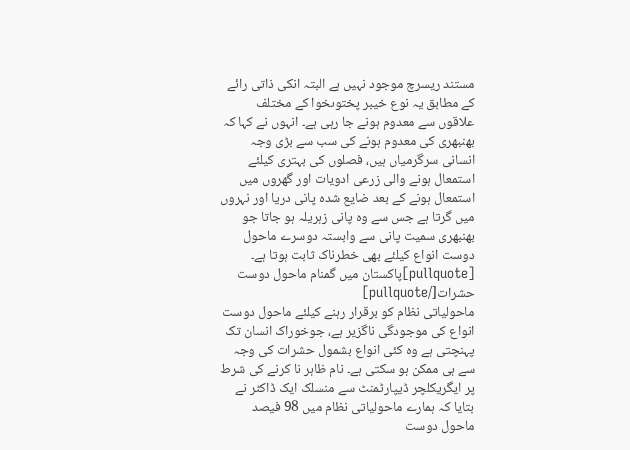مستند ریسرچ موجود نہیں ہے البتہ انکی ذاتی رائے کے مطابق یہ نوع خیبر پختوںخوا کے مختلف علاقوں سے معدوم ہونے جا رہی ہے۔ انہوں نے کہا کہ بھنبھری کی معدوم ہونے کی سب سے بڑی وجہ انسانی سرگرمیاں ہیں، فصلوں کی بہتری کیلئے استمعال ہونے والی زرعی ادویات اور گھروں میں استمعال ہونے کے بعد ضایع شدہ پانی دریا اور نہروں میں گرتا ہے جس سے وہ پانی زہریلہ ہو جاتا جو بھنبھری سمیت پانی سے وابستہ دوسرے ماحول دوست انواع کیلئے بھی خطرناک ثابت ہوتا ہے۔
[pullquote]پاکستان میں گمنام ماحول دوست حشرات[/pullquote]
ماحولیاتی نظام کو برقرار رہنے کیلئے ماحول دوست انواع کی موجودگی ناگزیر ہے، جوخوراک انسان تک پہنچتی ہے وہ کئی انواع بشمول حشرات کی وجہ سے ہی ممکن ہو سکتی ہے۔ نام ظاہر نا کرنے کی شرط پر ایگریکلچر ڈیپارٹمنٹ سے منسلک ایک ڈاکٹر نے بتایا کہ ہمارے ماحولیاتی نظام میں 98 فیصد ماحول دوست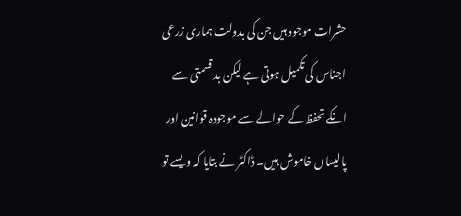حشرات موجود ہیں جن کی بدولت ہماری زرعی اجناس کی تکمیل ہوتی ہے لیکن بد قسمتی سے انکے تحفظ کے حوالے سے موجودہ قوانین اور پالیساں خاموش ہیں۔ ڈاکٹر نے بتایا کہ ویسے تو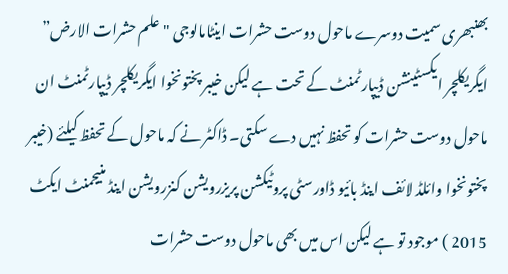بھنبھری سمیت دوسرے ماحول دوست حشرات اینٹامالوجی "علم حشرات الارض” ایگریکلچر ایکسٹینشن ڈیپارٹمنٹ کے تحت ہے لیکن خیبر پختونخوا ایگریکلچر ڈیپارٹمنٹ ان ماحول دوست حشرات کو تحفظ نہیں دے سکتی۔ ڈاکٹر نے کہ ماحول کے تحفظ کیلئے (خیبر پختونخوا وائلڈ لائف اینڈ بائیو ڈاورسٹی پروٹیکشن پریزرویشن کنزرویشن اینڈ منیجمنٹ ایکٹ 2015 ) موجود تو ہے لیکن اس میں بھی ماحول دوست حشرات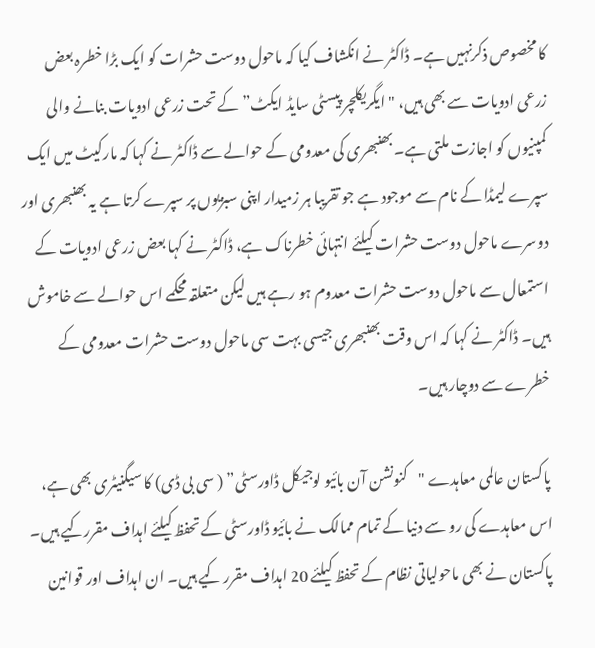کا مخصوص ذکرنہیں ہے۔ ڈاکٹر نے انکشاف کیا کہ ماحول دوست حشرات کو ایک بڑا خطرہ بعض زرعی ادویات سے بھی ہیں، "ایگریکلچر پیسٹی سایڈ ایکٹ” کے تحت زرعی ادویات بنانے والی کمپنیوں کو اجازت ملتی ہے۔ بھنبھری کی معدومی کے حوالے سے ڈاکٹر نے کہا کہ مارکیٹ میں ایک سپرے لیمڈا کے نام سے موجود ہے جو تقریبا ہر زمیدار اپنی سبزیوں پر سپرے کرتا ہے یہ بھنبھری اور دوسرے ماحول دوست حشرات کیلئے انتہائی خطرناک ہے، ڈاکٹر نے کہا بعض زرعی ادویات کے استمعال سے ماحول دوست حشرات معدوم ہو رہے ہیں لیکن متعلقہ محکمے اس حوالے سے خاموش ہیں۔ ڈاکٹر نے کہا کہ اس وقت بھنبھری جیسی بہت سی ماحول دوست حشرات معدومی کے خطرے سے دوچار ہیں۔

پاکستان عالمی معاہدے "کنونشن آن بائیو لوجیکل ڈاورسٹی” ( سی بی ڈی) کا سیگنیٹری بھی ہے، اس معاہدے کی رو سے دنیا کے تمام ممالک نے بائیو ڈاورسٹی کے تحفظ کیلئے اہداف مقررکیے ہیں۔ پاکستان نے بھی ماحولیاتی نظام کے تحفظ کیلئے 20 اہداف مقرر کیے ہیں۔ ان اہداف اور قوانین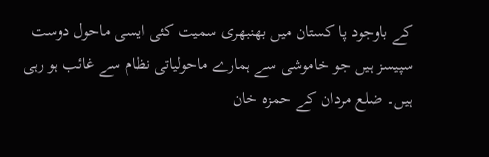کے باوجود پا کستان میں بھنبھری سمیت کئی ایسی ماحول دوست سپیسز ہیں جو خاموشی سے ہمارے ماحولیاتی نظام سے غائب ہو رہی ہیں۔ ضلع مردان کے حمزہ خان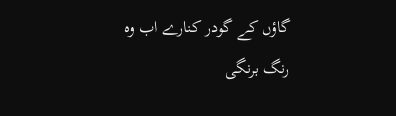گاؤں کے گودر کنارے اب وہ رنگ برنگی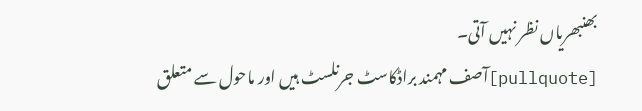بھنبھریاں نظر نہیں آتی۔
[pullquote]آصف مہمند براڈکاسٹ جرنلسٹ ہیں اور ماحول سے متعلق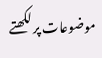موضوعات پر لکھتے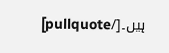ہیں۔[/pullquote]